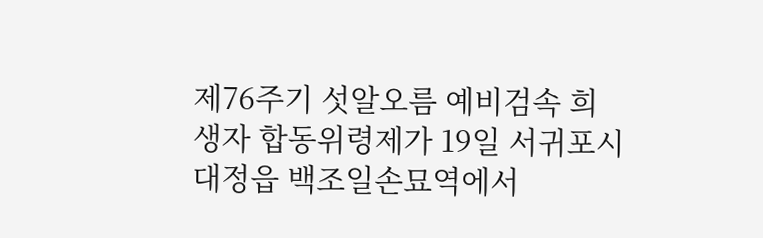제76주기 섯알오름 예비검속 희생자 합동위령제가 19일 서귀포시 대정읍 백조일손묘역에서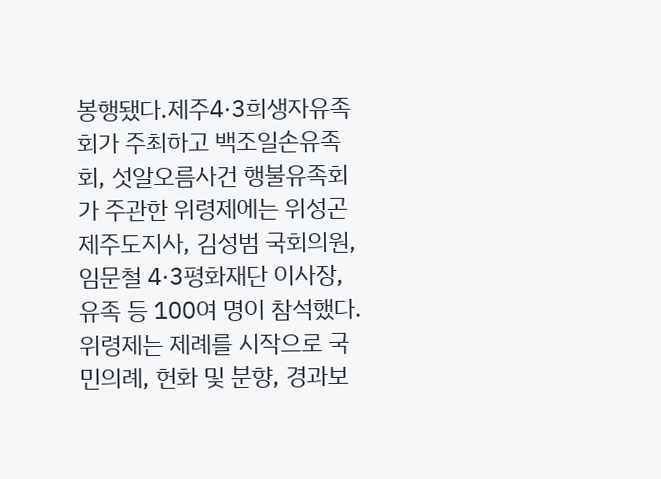봉행됐다.제주4·3희생자유족회가 주최하고 백조일손유족회, 섯알오름사건 행불유족회가 주관한 위령제에는 위성곤 제주도지사, 김성범 국회의원, 임문철 4·3평화재단 이사장, 유족 등 100여 명이 참석했다.위령제는 제례를 시작으로 국민의례, 헌화 및 분향, 경과보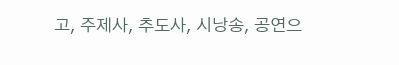고, 주제사, 추도사, 시낭송, 공연으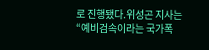로 진행됐다.위성곤 지사는 “예비검속이라는 국가폭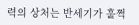력의 상처는 반세기가 훌쩍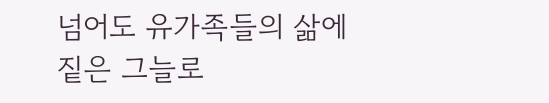넘어도 유가족들의 삶에 짙은 그늘로